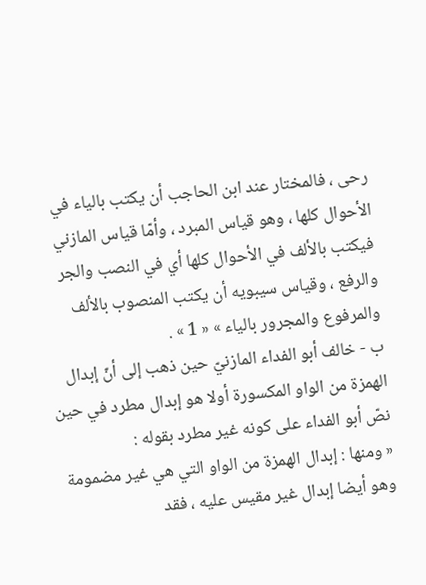رحى ، فالمختار عند ابن الحاجب أن يكتب بالياء في الأحوال كلها ، وهو قياس المبرد ، وأمّا قياس المازني فيكتب بالألف في الأحوال كلها أي في النصب والجر والرفع ، وقياس سيبويه أن يكتب المنصوب بالألف والمرفوع والمجرور بالياء » « 1 » .
ب - خالف أبو الفداء المازنيّ حين ذهب إلى أنّ إبدال الهمزة من الواو المكسورة أولا هو إبدال مطرد في حين نصّ أبو الفداء على كونه غير مطرد بقوله :
« ومنها : إبدال الهمزة من الواو التي هي غير مضمومة وهو أيضا إبدال غير مقيس عليه ، فقد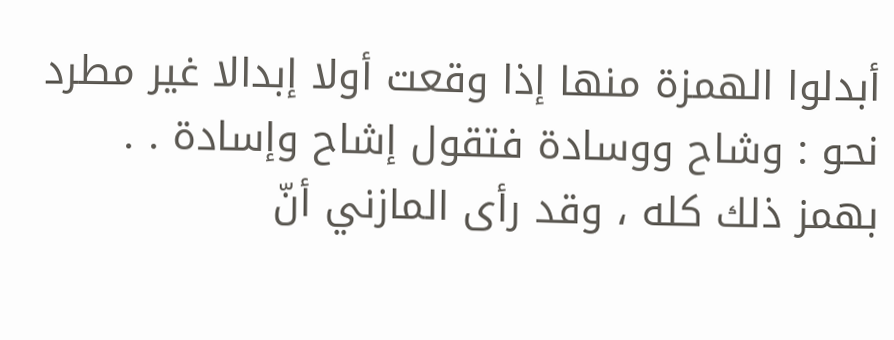أبدلوا الهمزة منها إذا وقعت أولا إبدالا غير مطرد نحو : وشاح ووسادة فتقول إشاح وإسادة . . بهمز ذلك كله ، وقد رأى المازني أنّ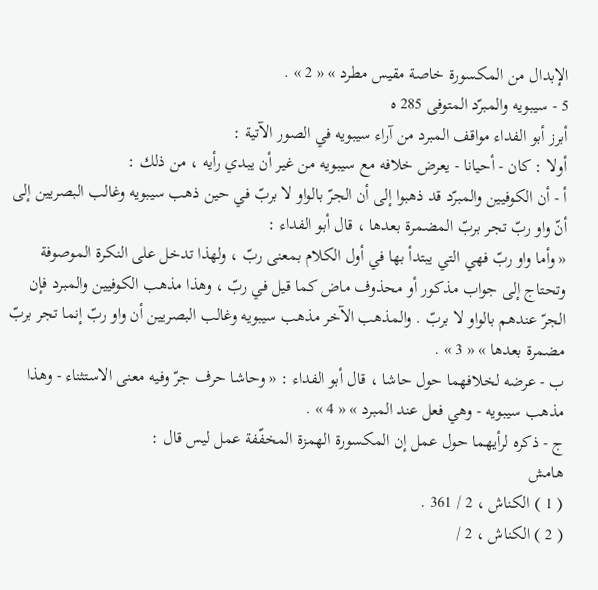الإبدال من المكسورة خاصة مقيس مطرد » « 2 » .
5 - سيبويه والمبرّد المتوفى 285 ه
أبرز أبو الفداء مواقف المبرد من آراء سيبويه في الصور الآتية :
أولا : كان - أحيانا - يعرض خلافه مع سيبويه من غير أن يبدي رأيه ، من ذلك :
أ - أن الكوفيين والمبرّد قد ذهبوا إلى أن الجرّ بالواو لا بربّ في حين ذهب سيبويه وغالب البصريين إلى أنّ واو ربّ تجر بربّ المضمرة بعدها ، قال أبو الفداء :
« وأما واو ربّ فهي التي يبتدأ بها في أول الكلام بمعنى ربّ ، ولهذا تدخل على النكرة الموصوفة وتحتاج إلى جواب مذكور أو محذوف ماض كما قيل في ربّ ، وهذا مذهب الكوفيين والمبرد فإن الجرّ عندهم بالواو لا بربّ . والمذهب الآخر مذهب سيبويه وغالب البصريين أن واو ربّ إنما تجر بربّ مضمرة بعدها » « 3 » .
ب - عرضه لخلافهما حول حاشا ، قال أبو الفداء : « وحاشا حرف جرّ وفيه معنى الاستثناء - وهذا مذهب سيبويه - وهي فعل عند المبرد » « 4 » .
ج - ذكره لرأيهما حول عمل إن المكسورة الهمزة المخفّفة عمل ليس قال :
هامش
( 1 ) الكناش ، 2 / 361 .
( 2 ) الكناش ، 2 /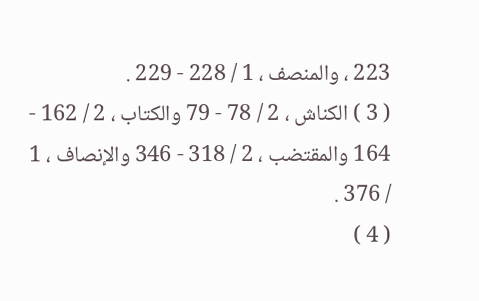223 ، والمنصف ، 1 / 228 - 229 .
( 3 ) الكناش ، 2 / 78 - 79 والكتاب ، 2 / 162 - 164 والمقتضب ، 2 / 318 - 346 والإنصاف ، 1 / 376 .
( 4 )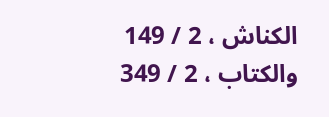الكناش ، 2 / 149 والكتاب ، 2 / 349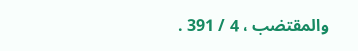والمقتضب ، 4 / 391 .